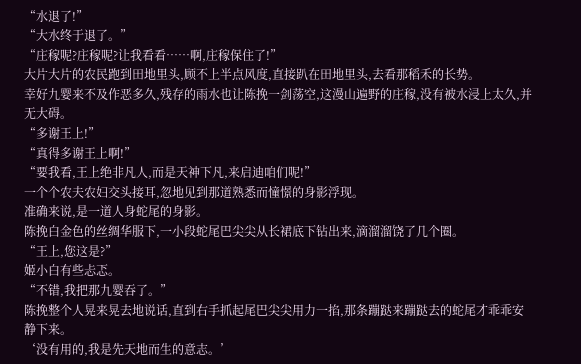“水退了!”
“大水终于退了。”
“庄稼呢?庄稼呢?让我看看……啊,庄稼保住了!”
大片大片的农民跑到田地里头,顾不上半点风度,直接趴在田地里头,去看那稻禾的长势。
幸好九婴来不及作恶多久,残存的雨水也让陈挽一剑荡空,这漫山遍野的庄稼,没有被水浸上太久,并无大碍。
“多谢王上!”
“真得多谢王上啊!”
“要我看,王上绝非凡人,而是天神下凡,来启迪咱们呢!”
一个个农夫农妇交头接耳,忽地见到那道熟悉而憧憬的身影浮现。
准确来说,是一道人身蛇尾的身影。
陈挽白金色的丝绸华服下,一小段蛇尾巴尖尖从长裙底下钻出来,滴溜溜饶了几个圈。
“王上,您这是?”
姬小白有些忐忑。
“不错,我把那九婴吞了。”
陈挽整个人晃来晃去地说话,直到右手抓起尾巴尖尖用力一掐,那条蹦跶来蹦跶去的蛇尾才乖乖安静下来。
‘没有用的,我是先天地而生的意志。’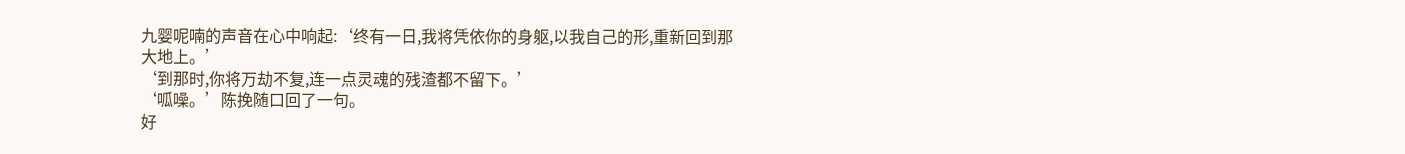九婴呢喃的声音在心中响起:‘终有一日,我将凭依你的身躯,以我自己的形,重新回到那大地上。’
‘到那时,你将万劫不复,连一点灵魂的残渣都不留下。’
‘呱噪。’陈挽随口回了一句。
好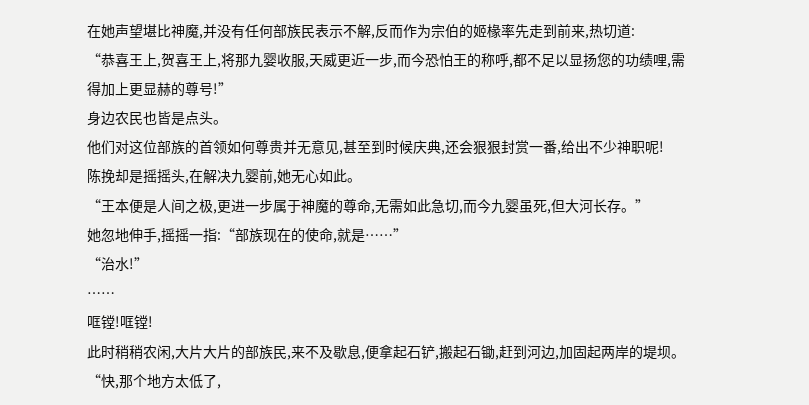在她声望堪比神魔,并没有任何部族民表示不解,反而作为宗伯的姬椽率先走到前来,热切道:
“恭喜王上,贺喜王上,将那九婴收服,天威更近一步,而今恐怕王的称呼,都不足以显扬您的功绩哩,需得加上更显赫的尊号!”
身边农民也皆是点头。
他们对这位部族的首领如何尊贵并无意见,甚至到时候庆典,还会狠狠封赏一番,给出不少神职呢!
陈挽却是摇摇头,在解决九婴前,她无心如此。
“王本便是人间之极,更进一步属于神魔的尊命,无需如此急切,而今九婴虽死,但大河长存。”
她忽地伸手,摇摇一指:“部族现在的使命,就是……”
“治水!”
……
哐镗!哐镗!
此时稍稍农闲,大片大片的部族民,来不及歇息,便拿起石铲,搬起石锄,赶到河边,加固起两岸的堤坝。
“快,那个地方太低了,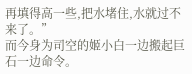再填得高一些,把水堵住,水就过不来了。”
而今身为司空的姬小白一边搬起巨石一边命令。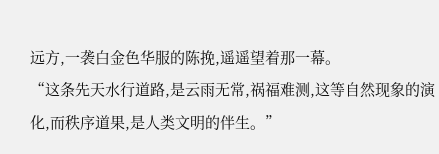远方,一袭白金色华服的陈挽,遥遥望着那一幕。
“这条先天水行道路,是云雨无常,祸福难测,这等自然现象的演化,而秩序道果,是人类文明的伴生。”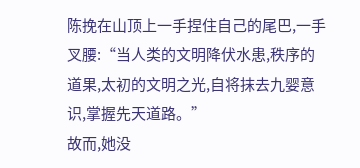陈挽在山顶上一手捏住自己的尾巴,一手叉腰:“当人类的文明降伏水患,秩序的道果,太初的文明之光,自将抹去九婴意识,掌握先天道路。”
故而,她没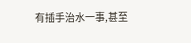有插手治水一事,甚至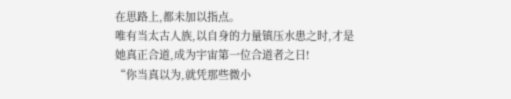在思路上,都未加以指点。
唯有当太古人族,以自身的力量镇压水患之时,才是她真正合道,成为宇宙第一位合道者之日!
“你当真以为,就凭那些微小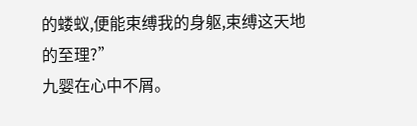的蝼蚁,便能束缚我的身躯,束缚这天地的至理?”
九婴在心中不屑。